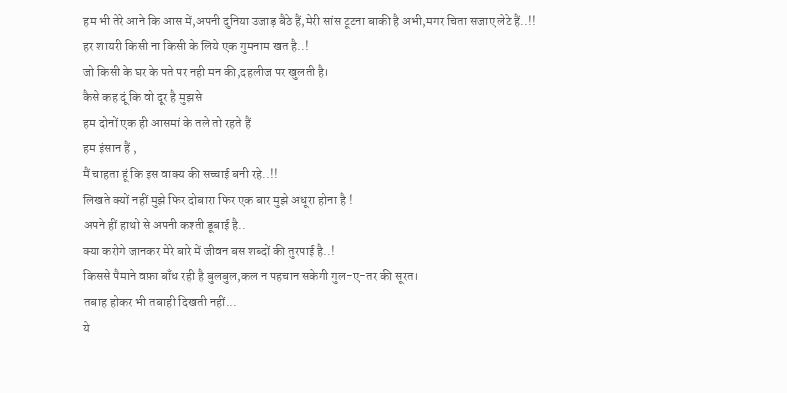हम भी तेरे आने कि आस में,अपनी दुनिया उजाड़ बैठे हैं,मेरी सांस टूटना बाकी है अभी,मगर चिता सजाए लेटे हैं..!!
हर शायरी किसी ना किसी के लिये एक गुमनाम खत है..!
जो किसी के घर के पते पर नही मन की,दहलीज पर खुलती है।
कैसे कह दूं कि वो दूर है मुझसे
हम दोनों एक ही आसमां के तले तो रहते हैं
हम इंसान हैं ,
मैं चाहता हूं कि इस वाक्य की सच्चाई बनी रहे..!!
लिखते क्यों नहीं मुझे फिर दोबारा फिर एक बार मुझे अधूरा होना है !
अपने हीं हाथो से अपनी कश्ती डूबाई है..
क्या करोगे जानकर मेरे बारे में जीवन बस शब्दों की तुरपाई है..!
किससे पैमाने वफ़ा बाँध रही है बुलबुल,कल न पहचान सकेगी गुल-ए-तर की सूरत।
तबाह होकर भी तबाही दिखती नहीं...
ये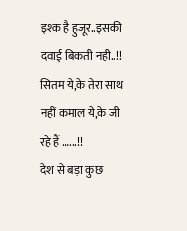इश्क है हुजूर..इसकी दवाई बिकती नही..!!
सितम ये,के तेरा साथ नहीं कमाल ये,के जी रहे हैं …...!!
देश से बड़ा कुछ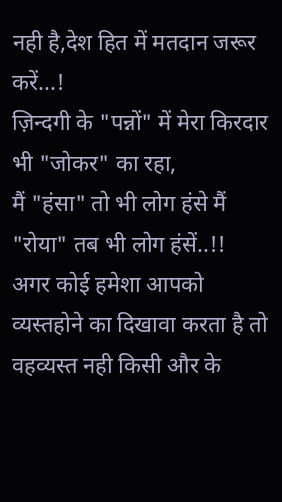नही है,देश हित में मतदान जरूर करें...!
ज़िन्दगी के "पन्नों" में मेरा किरदार भी "जोकर" का रहा,
मैं "हंसा" तो भी लोग हंसे मैं "रोया" तब भी लोग हंसें..!!
अगर कोई हमेशा आपको व्यस्तहोने का दिखावा करता है तो वहव्यस्त नही किसी और के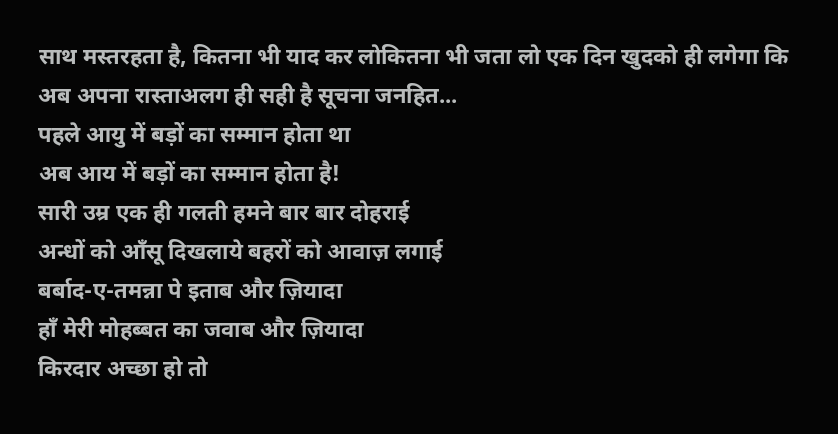साथ मस्तरहता है, कितना भी याद कर लोकितना भी जता लो एक दिन खुदको ही लगेगा कि अब अपना रास्ताअलग ही सही है सूचना जनहित...
पहले आयु में बड़ों का सम्मान होता था
अब आय में बड़ों का सम्मान होता है!
सारी उम्र एक ही गलती हमने बार बार दोहराई
अन्धों को आँसू दिखलाये बहरों को आवाज़ लगाई
बर्बाद-ए-तमन्ना पे इताब और ज़ियादा
हाँ मेरी मोहब्बत का जवाब और ज़ियादा
किरदार अच्छा हो तो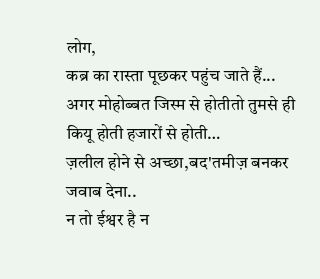लोग,
कब्र का रास्ता पूछकर पहुंच जाते हैं...
अगर मोहोब्बत जिस्म से होतीतो तुमसे ही कियू होती हजारों से होती…
ज़लील होने से अच्छा,बद'तमीज़ बनकर जवाब देना..
न तो ईश्वर है न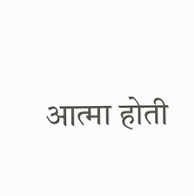आत्मा होती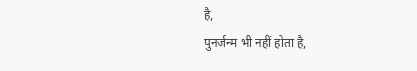है,
पुनर्जन्म भी नहीं होता है,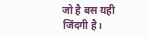जो है बस यही जिंदगी है।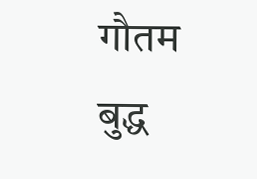गौतम बुद्ध